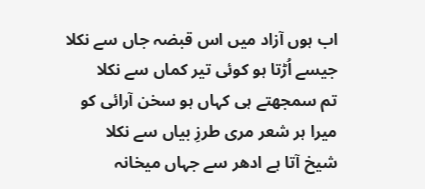اب ہوں آزاد میں اس قبضہ جاں سے نکلا
جیسے اُڑتا ہو کوئی تیر کماں سے نکلا
تم سمجھتے ہی کہاں ہو سخن آرائی کو
میرا ہر شعر مری طرزِ بیاں سے نکلا
شیخ آتا ہے ادھر سے جہاں میخانہ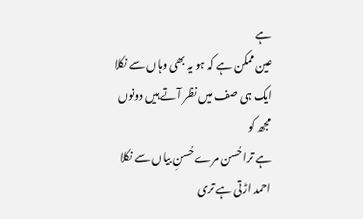ہے
عین ممکن ہے کہ ہو یہ بھی وہاں سے نکلا
ایک ہی صف میں نظر آتے ہیں دونوں مجھ کو
ہے ترا حُسن مرے حُسنِ بیاں سے نکلا
احمد اڑتی ہے تری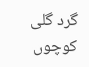گرد گلی کوچوں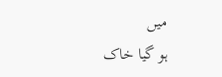میں
ہو گیا خاک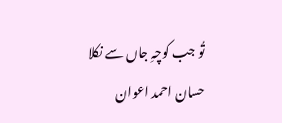تُو جب کوچہِ جاں سے نکلا
حسان احمد اعوان